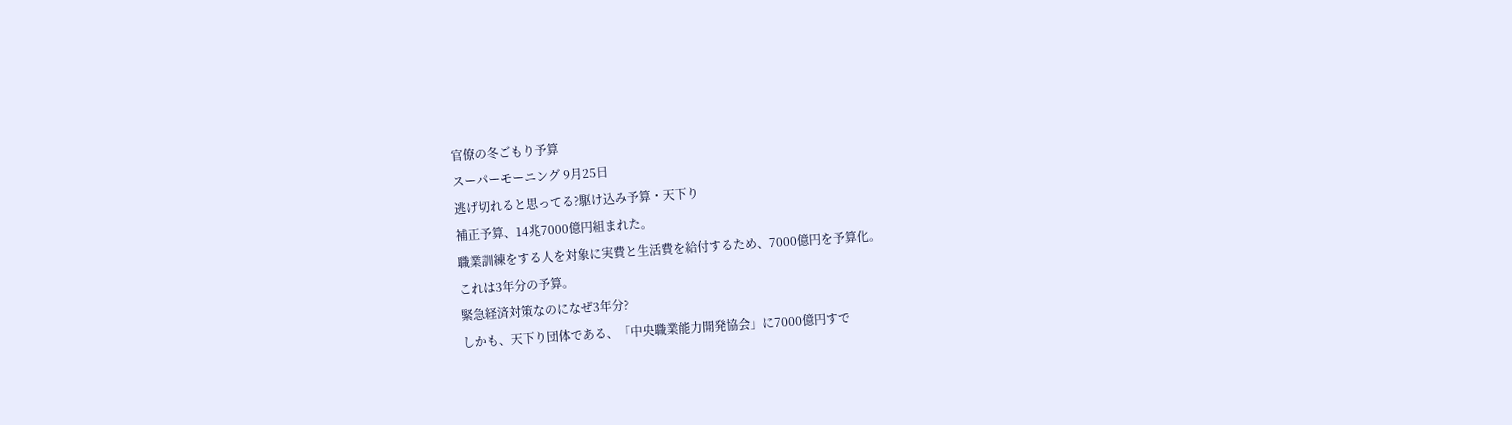官僚の冬ごもり予算
スーパーモーニング 9月25日
逃げ切れると思ってる?駆け込み予算・天下り
補正予算、14兆7000億円組まれた。
職業訓練をする人を対象に実費と生活費を給付するため、7000億円を予算化。
これは3年分の予算。
緊急経済対策なのになぜ3年分?
しかも、天下り団体である、「中央職業能力開発協会」に7000億円すで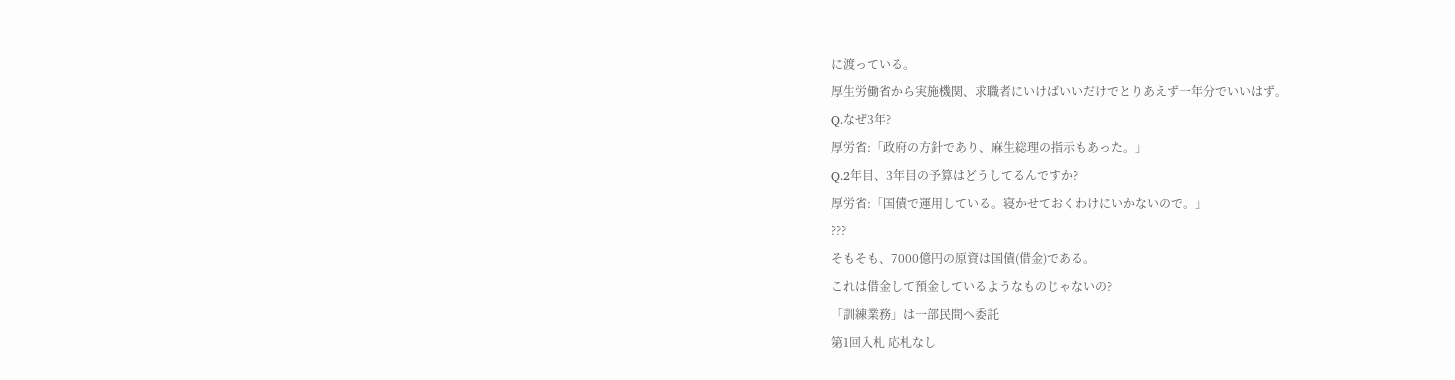に渡っている。
厚生労働省から実施機関、求職者にいけばいいだけでとりあえず一年分でいいはず。
Q.なぜ3年?
厚労省:「政府の方針であり、麻生総理の指示もあった。」
Q.2年目、3年目の予算はどうしてるんですか?
厚労省:「国債で運用している。寝かせておくわけにいかないので。」
???
そもそも、7000億円の原資は国債(借金)である。
これは借金して預金しているようなものじゃないの?
「訓練業務」は一部民間へ委託
第1回入札 応札なし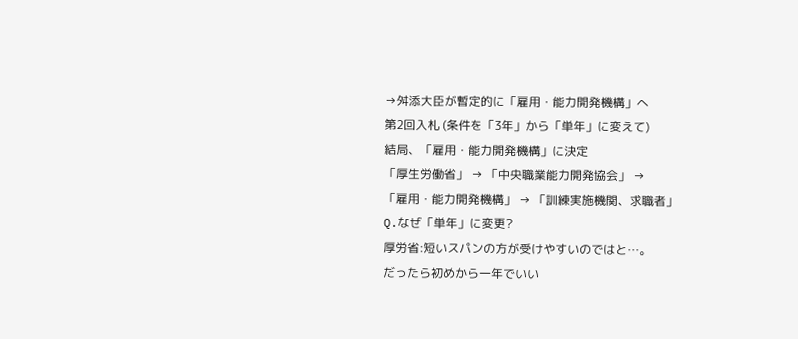→舛添大臣が暫定的に「雇用・能力開発機構」へ
第2回入札 (条件を「3年」から「単年」に変えて)
結局、「雇用・能力開発機構」に決定
「厚生労働省」 → 「中央職業能力開発協会」 →
「雇用・能力開発機構」 → 「訓練実施機関、求職者」
Q.なぜ「単年」に変更?
厚労省:短いスパンの方が受けやすいのではと…。
だったら初めから一年でいい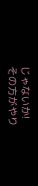じゃないか!
その方がやり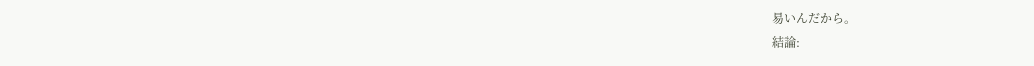易いんだから。
結論: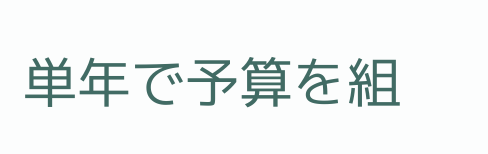単年で予算を組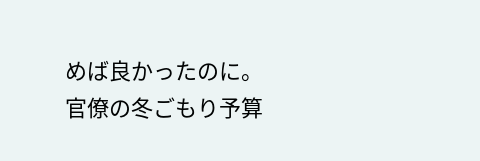めば良かったのに。
官僚の冬ごもり予算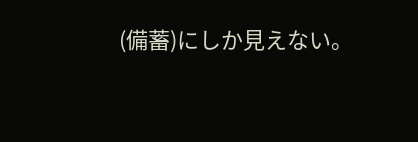(備蓄)にしか見えない。